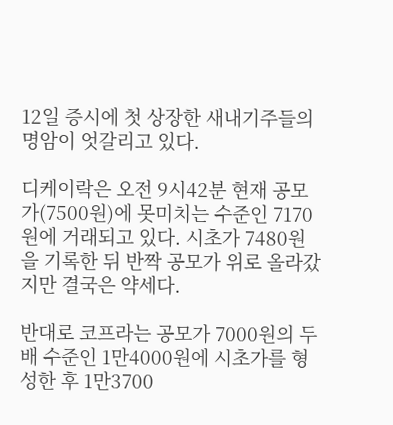12일 증시에 첫 상장한 새내기주들의 명암이 엇갈리고 있다.

디케이락은 오전 9시42분 현재 공모가(7500원)에 못미치는 수준인 7170원에 거래되고 있다. 시초가 7480원을 기록한 뒤 반짝 공모가 위로 올라갔지만 결국은 약세다.

반대로 코프라는 공모가 7000원의 두배 수준인 1만4000원에 시초가를 형성한 후 1만3700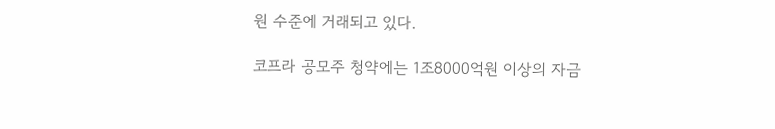원 수준에 거래되고 있다.

코프라 공모주 청약에는 1조8000억원 이상의 자금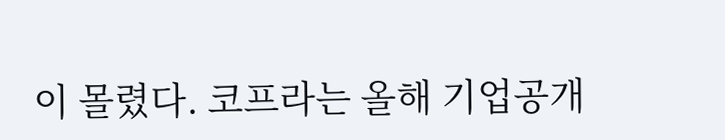이 몰렸다. 코프라는 올해 기업공개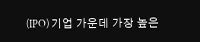(IPO) 기업 가운데 가장 높은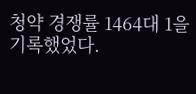청약 경쟁률 1464대 1을 기록했었다.